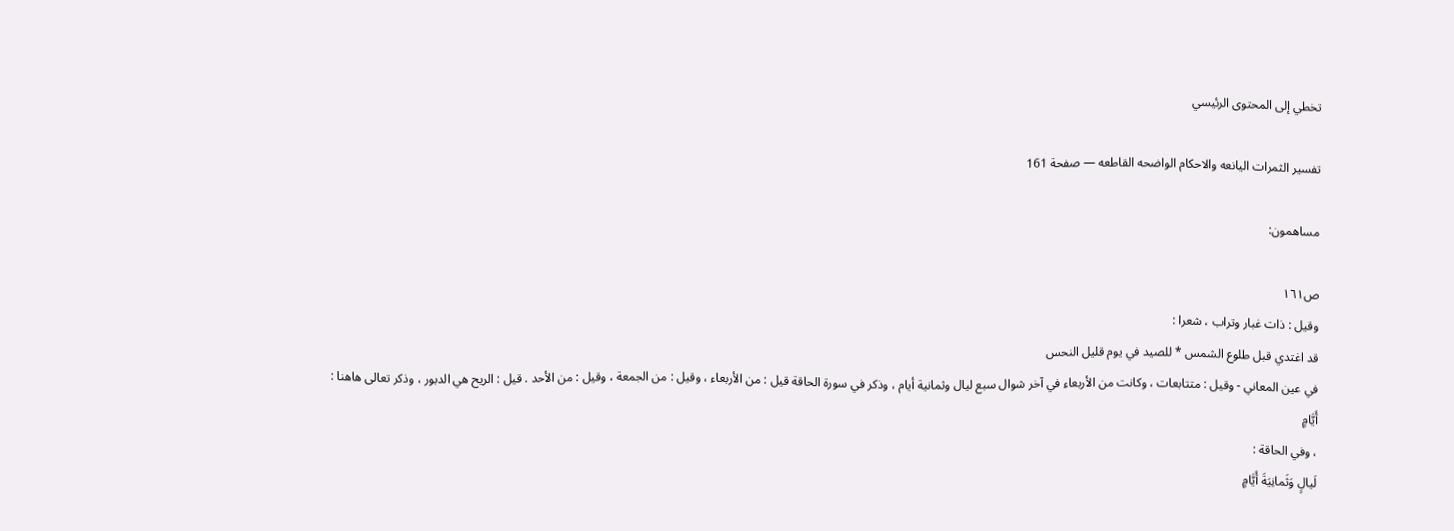تخطي إلى المحتوى الرئيسي

تفسير الثمرات اليانعه والاحكام الواضحه القاطعه — صفحة 161

مساهمون:

ص١٦١
وقيل : ذات غبار وتراب ، شعرا :
قد اغتدي قبل طلوع الشمس * للصيد في يوم قليل النحس
في عين المعاني - وقيل : متتابعات ، وكانت من الأربعاء في آخر شوال سبع ليال وثمانية أيام ، وذكر في سورة الحاقة قيل : من الأربعاء ، وقيل : من الجمعة ، وقيل : من الأحد . قيل : الريح هي الدبور ، وذكر تعالى هاهنا :
أَيَّامٍ
، وفي الحاقة :
لَيالٍ وَثَمانِيَةَ أَيَّامٍ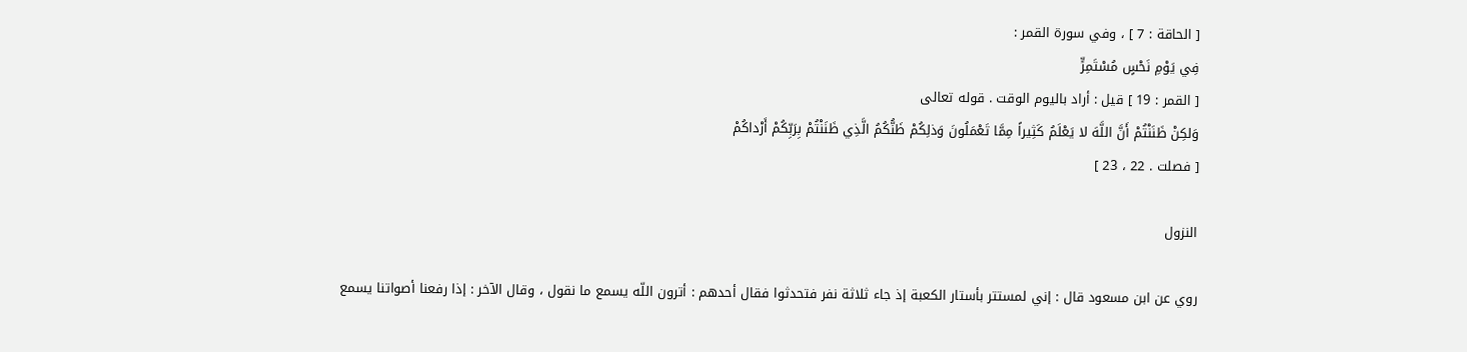[ الحاقة : 7 ] ، وفي سورة القمر :
فِي يَوْمِ نَحْسٍ مُسْتَمِرٍّ
[ القمر : 19 ] قيل : أراد باليوم الوقت . قوله تعالى
وَلكِنْ ظَنَنْتُمْ أَنَّ اللَّهَ لا يَعْلَمُ كَثِيراً مِمَّا تَعْمَلُونَ وَذلِكُمْ ظَنُّكُمُ الَّذِي ظَنَنْتُمْ بِرَبِّكُمْ أَرْداكُمْ
[ فصلت . 22 ، 23 ]

النزول

روي عن ابن مسعود قال : إني لمستتر بأستار الكعبة إذ جاء ثلاثة نفر فتحدثوا فقال أحدهم : أترون اللّه يسمع ما نقول ، وقال الآخر : إذا رفعنا أصواتنا يسمع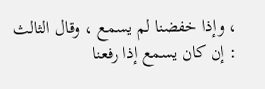، وإذا خفضنا لم يسمع ، وقال الثالث : إن كان يسمع إذا رفعنا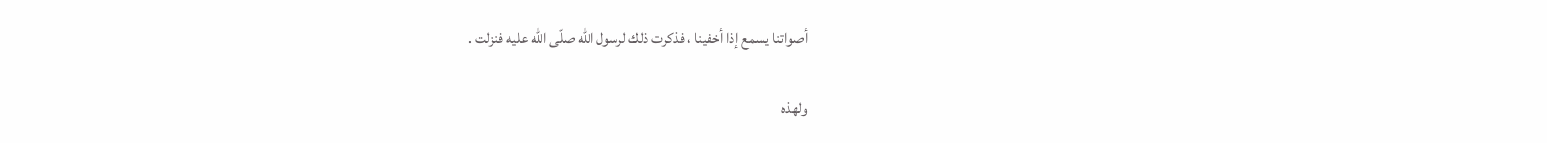أصواتنا يسمع إذا أخفينا ، فذكرت ذلك لرسول اللّه صلّى اللّه عليه فنزلت .

ولهذه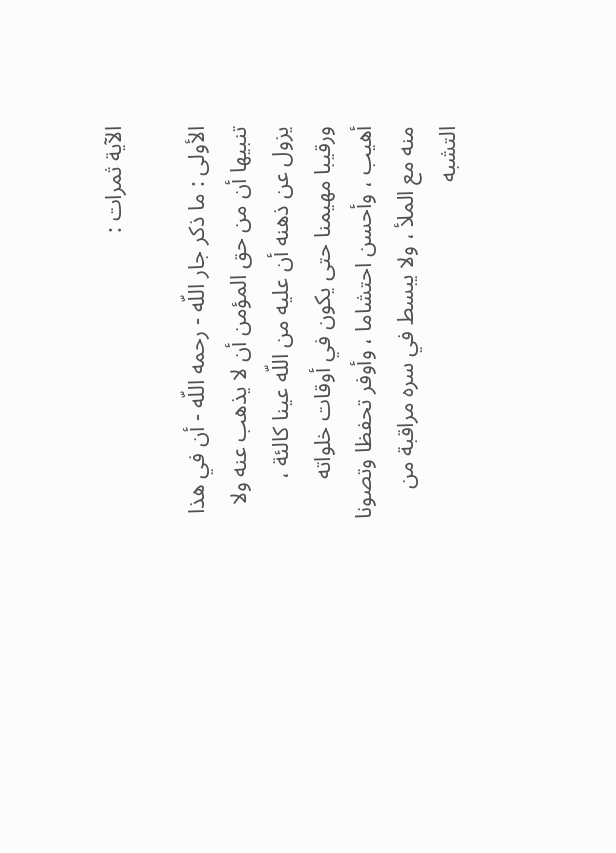الآية ثمرات :

الأولى : ما ذكر جار اللّه - رحمه اللّه - أن في هذا تنبيها أن من حق المؤمن أن لا يذهب عنه ولا يزول عن ذهنه أن عليه من اللّه عينا كالئة ، ورقيبا مهيمنا حتى يكون في أوقات خلواته أهيب ، وأحسن احتشاما ، وأوفر تحفظا وتصونا منه مع الملأ ، ولا يبسط في سره مراقبة من التشبه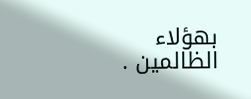بهؤلاء الظالمين .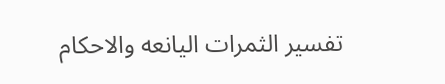تفسير الثمرات اليانعه والاحكام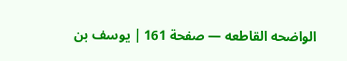الواضحه القاطعه — صفحة 161 | يوسف بن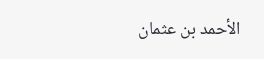الأحمد بن عثمان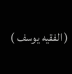( الفقيه يوسف )